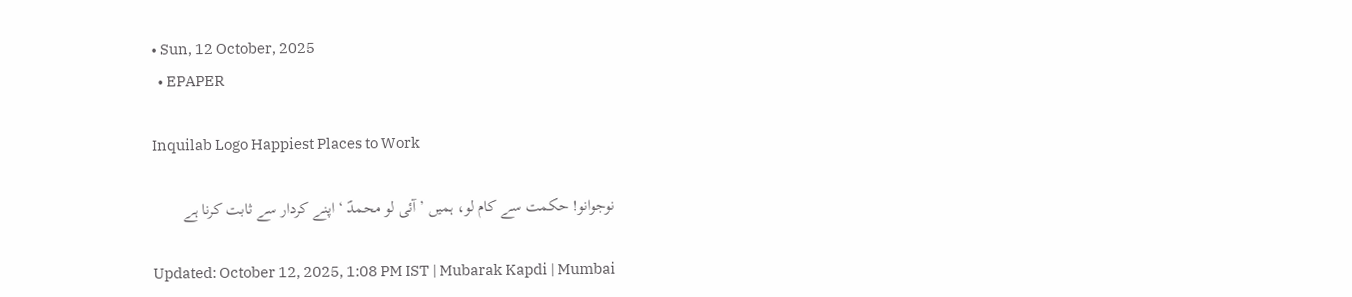• Sun, 12 October, 2025
  • EPAPER

Inquilab Logo Happiest Places to Work

نوجوانو! حکمت سے کام لو، ہمیں ’ آئی لو محمدؐ ‘ اپنے کردار سے ثابت کرنا ہے

Updated: October 12, 2025, 1:08 PM IST | Mubarak Kapdi | Mumbai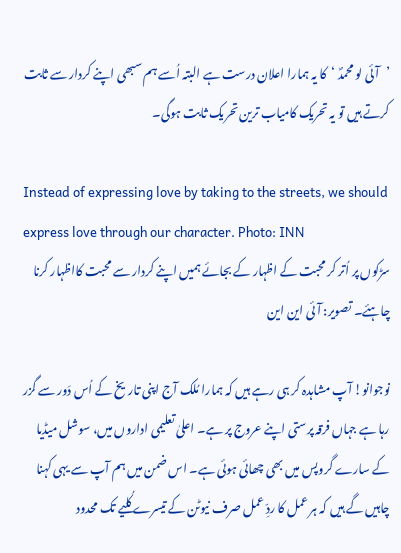’آئی لو محمدؐ ‘کا یہ ہمارا اعلان درست ہے البتہ اُسے ہم سبھی اپنے کردار سے ثابت کرتے ہیں تو یہ تحریک کامیاب ترین تحریک ثابت ہوگی۔

Instead of expressing love by taking to the streets, we should express love through our character. Photo: INN
سڑکوں پر اُتر کر محبت کے اظہار کے بجائے ہمیں اپنے کردار سے محبت کااظہار کرنا چاہئے۔ تصویر: آئی این این

نوجوانو! آپ مشاہدہ کر ہی رہے ہیں کہ ہمارا مُلک آج اپنی تاریخ کے اُس دَور سے گزر رہا ہے جہاں فرقہ پرستی اپنے عروج پر ہے۔ اعلیٰ تعلیمی اداروں میں، سوشل میڈیا کے سارے گروپس میں بھی چھائی ہوئی ہے۔ اس ضمن میں ہم آپ سے یہی کہنا چاہیں گے ہیں کہ ہر عمل کا ردِّ عمل صرف نیوٹن کے تیسرے کُلیے تک محدود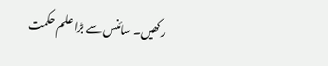رکھیں۔ سائنس سے بڑا علم حکمت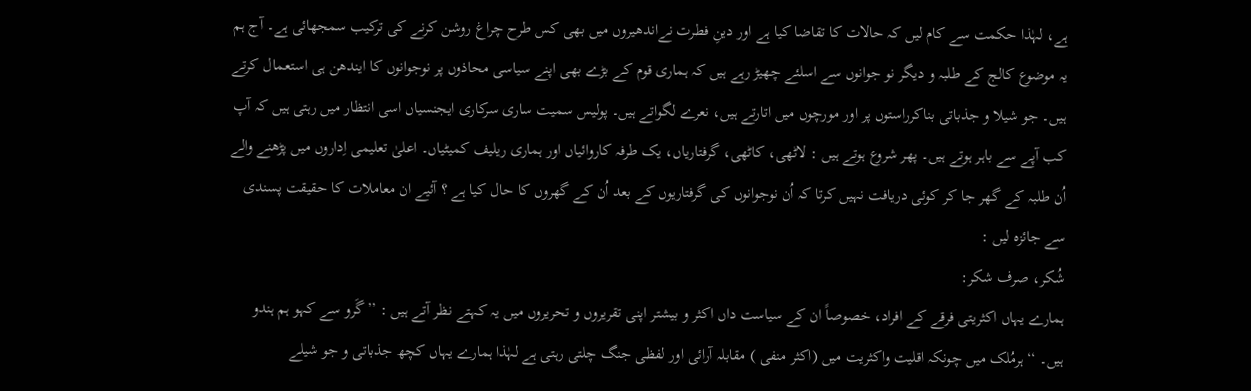ہے، لہٰذا حکمت سے کام لیں کہ حالات کا تقاضا کیا ہے اور دینِ فطرت نےاندھیروں میں بھی کس طرح چراغ روشن کرنے کی ترکیب سمجھائی ہے۔ آج ہم یہ موضوع کالج کے طلبہ و دیگر نو جوانوں سے اسلئے چھیڑ رہے ہیں کہ ہماری قوم کے بڑے بھی اپنے سیاسی محاذوں پر نوجوانوں کا ایندھن ہی استعمال کرتے ہیں۔ جو شیلا و جذباتی بناکرراستوں پر اور مورچوں میں اتارتے ہیں، نعرے لگواتے ہیں۔ پولیس سمیت ساری سرکاری ایجنسیاں اسی انتظار میں رہتی ہیں کہ آپ کب آپے سے باہر ہوتے ہیں۔ پھر شروع ہوتے ہیں : لاٹھی، کاٹھی، گرفتاریاں، یک طرفہ کاروائیاں اور ہماری ریلیف کمیٹیاں۔ اعلیٰ تعلیمی اِداروں میں پڑھنے والے اُن طلبہ کے گھر جا کر کوئی دریافت نہیں کرتا کہ اُن نوجوانوں کی گرفتاریوں کے بعد اُن کے گھروں کا حال کیا ہے ؟ آئیے ان معاملات کا حقیقت پسندی سے جائزہ لیں :
شُکر، صرف شکر:
ہمارے یہاں اکثریتی فرقے کے افراد، خصوصاً ان کے سیاست داں اکثر و بیشتر اپنی تقریروں و تحریروں میں یہ کہتے نظر آتے ہیں : ’’گَرو سے کہو ہم ہندو ہیں۔ ‘‘ہرمُلک میں چونکہ اقلیت واکثریت میں (اکثر منفی ) مقابلہ آرائی اور لفظی جنگ چلتی رہتی ہے لہٰذا ہمارے یہاں کچھ جذباتی و جو شیلے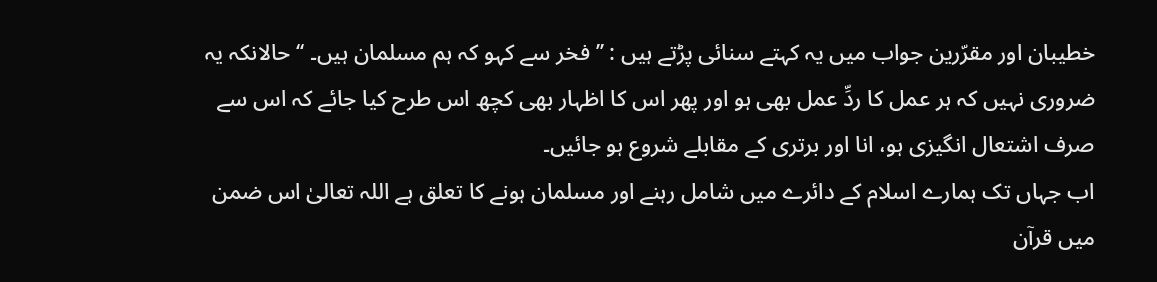خطیبان اور مقرّرین جواب میں یہ کہتے سنائی پڑتے ہیں : ’’فخر سے کہو کہ ہم مسلمان ہیں۔ ‘‘ حالانکہ یہ ضروری نہیں کہ ہر عمل کا ردِّ عمل بھی ہو اور پھر اس کا اظہار بھی کچھ اس طرح کیا جائے کہ اس سے صرف اشتعال انگیزی ہو، انا اور برتری کے مقابلے شروع ہو جائیں۔
اب جہاں تک ہمارے اسلام کے دائرے میں شامل رہنے اور مسلمان ہونے کا تعلق ہے اللہ تعالیٰ اس ضمن میں قرآن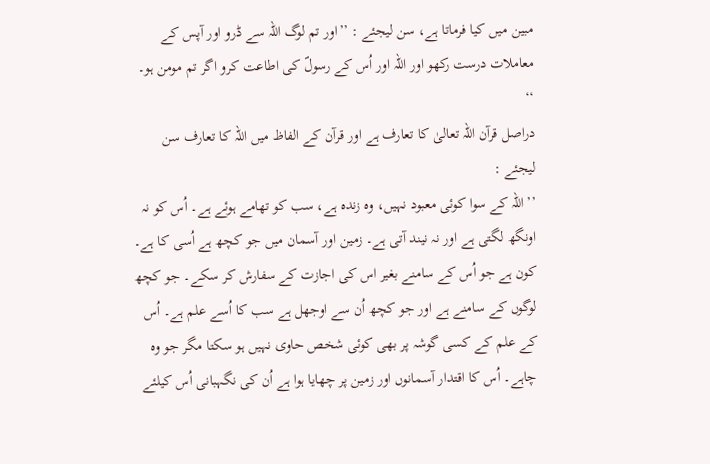مبین میں کیا فرماتا ہے، سن لیجئے : ’’اور تم لوگ اللہ سے ڈرو اور آپس کے معاملات درست رکھو اور اللہ اور اُس کے رسولؐ کی اطاعت کرو اگر تم مومن ہو۔ ‘‘
دراصل قرآن اللہ تعالیٰ کا تعارف ہے اور قرآن کے الفاظ میں اللہ کا تعارف سن لیجئے :
’’اللہ کے سوا کوئی معبود نہیں، وہ زندہ ہے، سب کو تھامے ہوئے ہے۔ اُس کو نہ اونگھ لگتی ہے اور نہ نیند آتی ہے۔ زمین اور آسمان میں جو کچھ ہے اُسی کا ہے۔ کون ہے جو اُس کے سامنے بغیر اس کی اجازت کے سفارش کر سکے۔ جو کچھ لوگوں کے سامنے ہے اور جو کچھ اُن سے اوجھل ہے سب کا اُسے علم ہے۔ اُس کے علم کے کسی گوشہ پر بھی کوئی شخص حاوی نہیں ہو سکتا مگر جو وہ چاہے۔ اُس کا اقتدار آسمانوں اور زمین پر چھایا ہوا ہے اُن کی نگہبانی اُس کیلئے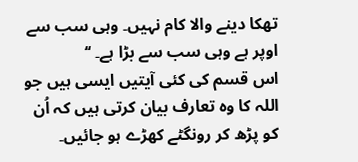تھکا دینے والا کام نہیں۔ وہی سب سے اوپر ہے وہی سب سے بڑا ہے۔ ‘‘
اس قسم کی کئی آیتیں ایسی ہیں جو اللہ کا وہ تعارف بیان کرتی ہیں کہ اُن کو پڑھ کر رونگٹے کھڑے ہو جائیں۔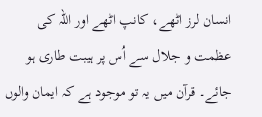انسان لرز اٹھے، کانپ اٹھے اور اللہ کی عظمت و جلال سے اُس پر ہیبت طاری ہو جائے۔ قرآن میں یہ تو موجود ہے کہ ایمان والوں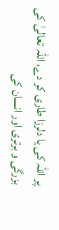پر اللہ کی یا دلرزا طاری کر دے، اللہ تعالیٰ کی بزرگی و برتری اور انسان کی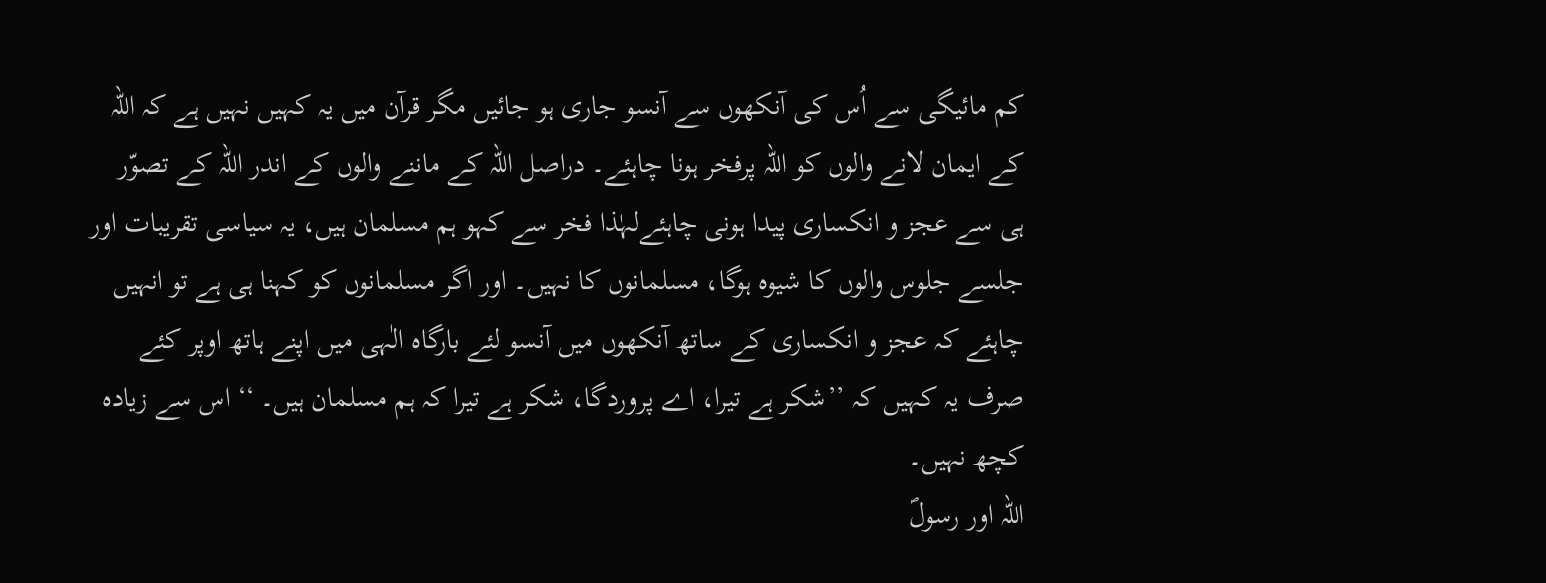کم مائیگی سے اُس کی آنکھوں سے آنسو جاری ہو جائیں مگر قرآن میں یہ کہیں نہیں ہے کہ اللہ کے ایمان لانے والوں کو اللہ پرفخر ہونا چاہئے۔ دراصل اللہ کے ماننے والوں کے اندر اللہ کے تصوّر ہی سے عجز و انکساری پیدا ہونی چاہئےلہٰذا فخر سے کہو ہم مسلمان ہیں، یہ سیاسی تقریبات اور جلسے جلوس والوں کا شیوہ ہوگا، مسلمانوں کا نہیں۔ اور اگر مسلمانوں کو کہنا ہی ہے تو انہیں چاہئے کہ عجز و انکساری کے ساتھ آنکھوں میں آنسو لئے بارگاہ الٰہی میں اپنے ہاتھ اوپر کئے صرف یہ کہیں کہ ’’شکر ہے تیرا، اے پروردگا، شکر ہے تیرا کہ ہم مسلمان ہیں۔ ‘‘ اس سے زیادہ کچھ نہیں۔
اللہ اور رسولؐ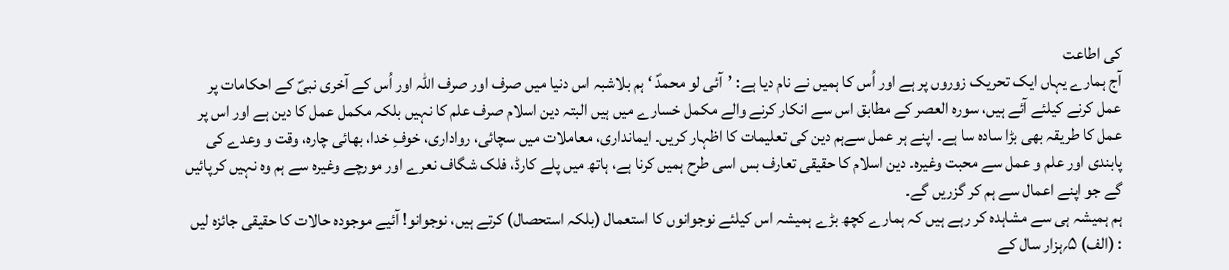کی اطاعت
آج ہمارے یہاں ایک تحریک زوروں پر ہے اور اُس کا ہمیں نے نام دیا ہے: ’آئی لو محمدؐ ‘ ہم بلاشبہ اس دنیا میں صرف اور صرف اللہ اور اُس کے آخری نبیؐ کے احکامات پر عمل کرنے کیلئے آئے ہیں، سورہ العصر کے مطابق اس سے انکار کرنے والے مکمل خسارے میں ہیں البتہ دین اسلام صرف علم کا نہیں بلکہ مکمل عمل کا دین ہے اور اس پر عمل کا طریقہ بھی بڑا سادہ سا ہے۔ اپنے ہر عمل سےہم دین کی تعلیمات کا اظہار کریں۔ ایمانداری، معاملات میں سچائی، رواداری، خوفِ خدا، بھائی چارہ، وقت و وعدے کی پابندی اور علم و عمل سے محبت وغیرہ۔ دین اسلام کا حقیقی تعارف بس اسی طرح ہمیں کرنا ہے، ہاتھ میں پلے کارڈ، فلک شگاف نعرے اور مورچے وغیرہ سے ہم وہ نہیں کرپائیں گے جو اپنے اعمال سے ہم کر گزریں گے۔
ہم ہمیشہ ہی سے مشاہدہ کر رہے ہیں کہ ہمارے کچھ بڑے ہمیشہ اس کیلئے نوجوانوں کا استعمال (بلکہ استحصال) کرتے ہیں، نوجوانو! آئیے موجودہ حالات کا حقیقی جائزہ لیں : (الف) ۵؍ہزار سال کے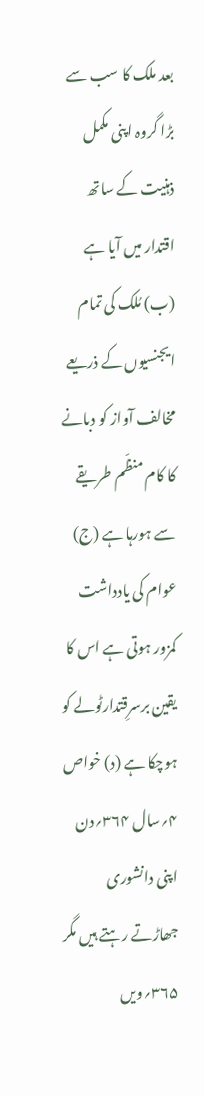بعد ملک کا سب سے بڑا گروہ اپنی مکمل ذہنیت کے ساتھ اقتدار میں آیا ہے (ب) مُلک کی تمام ایجنسیوں کے ذریعے مخالف آواز کو دبانے کا کام منظّم طریقے سے ہورہا ہے (ج) عوام کی یادداشت کمزور ہوتی ہے اس کا یقین برسرِقتدارٹولے کو ہوچکا ہے (د) خواص ۴؍سال ۳۶۴؍دن اپنی دانشوری جھاڑتے رہتے ہیں مگر ۳۶۵؍ویں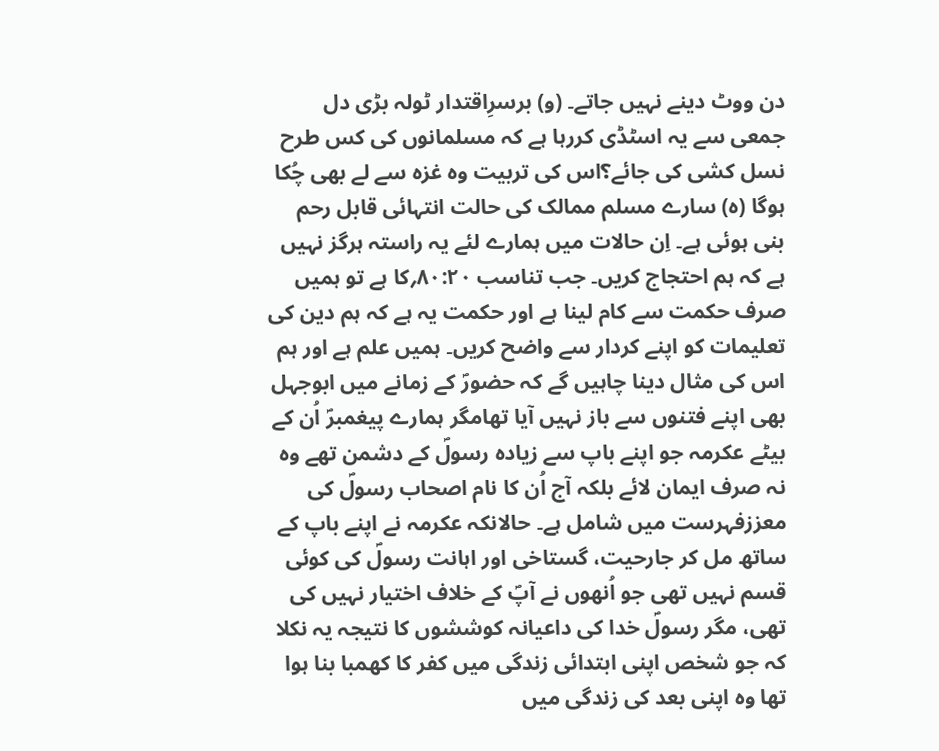دن ووٹ دینے نہیں جاتے۔ (و) برسرِاقتدار ٹولہ بڑی دل جمعی سے یہ اسٹڈی کررہا ہے کہ مسلمانوں کی کس طرح نسل کشی کی جائے؟اس کی تربیت وہ غزہ سے لے بھی چُکا ہوگا (ہ) سارے مسلم ممالک کی حالت انتہائی قابل رحم بنی ہوئی ہے۔ اِن حالات میں ہمارے لئے یہ راستہ ہرگز نہیں ہے کہ ہم احتجاج کریں۔ جب تناسب ۸۰:۲۰؍کا ہے تو ہمیں صرف حکمت سے کام لینا ہے اور حکمت یہ ہے کہ ہم دین کی تعلیمات کو اپنے کردار سے واضح کریں۔ ہمیں علم ہے اور ہم اس کی مثال دینا چاہیں گے کہ حضورؐ کے زمانے میں ابوجہل بھی اپنے فتنوں سے باز نہیں آیا تھامگر ہمارے پیغمبرؐ اُن کے بیٹے عکرمہ جو اپنے باپ سے زیادہ رسولؐ کے دشمن تھے وہ نہ صرف ایمان لائے بلکہ آج اُن کا نام اصحاب رسولؐ کی معززفہرست میں شامل ہے۔ حالانکہ عکرمہ نے اپنے باپ کے ساتھ مل کر جارحیت، گستاخی اور اہانت رسولؐ کی کوئی قسم نہیں تھی جو اُنھوں نے آپؐ کے خلاف اختیار نہیں کی تھی، مگر رسولؐ خدا کی داعیانہ کوششوں کا نتیجہ یہ نکلا کہ جو شخص اپنی ابتدائی زندگی میں کفر کا کھمبا بنا ہوا تھا وہ اپنی بعد کی زندگی میں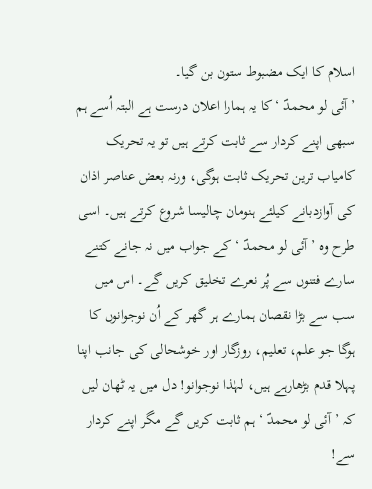اسلام کا ایک مضبوط ستون بن گیا۔
’آئی لو محمدؐ ‘کا یہ ہمارا اعلان درست ہے البتہ اُسے ہم سبھی اپنے کردار سے ثابت کرتے ہیں تو یہ تحریک کامیاب ترین تحریک ثابت ہوگی، ورنہ بعض عناصر اذان کی آوازدبانے کیلئے ہنومان چالیسا شروع کرتے ہیں۔ اسی طرح وہ ’آئی لو محمدؐ ‘ کے جواب میں نہ جانے کتنے سارے فتنوں سے پُر نعرے تخلیق کریں گے۔ اس میں سب سے بڑا نقصان ہمارے ہر گھر کے اُن نوجوانوں کا ہوگا جو علم، تعلیم، روزگار اور خوشحالی کی جانب اپنا پہلا قدم بڑھارہے ہیں، لہٰذا نوجوانو! دل میں یہ ٹھان لیں کہ ’آئی لو محمدؐ ‘ ہم ثابت کریں گے مگر اپنے کردار سے!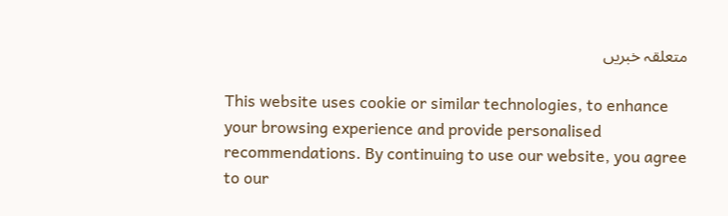متعلقہ خبریں

This website uses cookie or similar technologies, to enhance your browsing experience and provide personalised recommendations. By continuing to use our website, you agree to our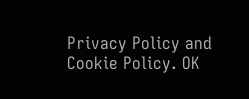Privacy Policy and Cookie Policy. OK